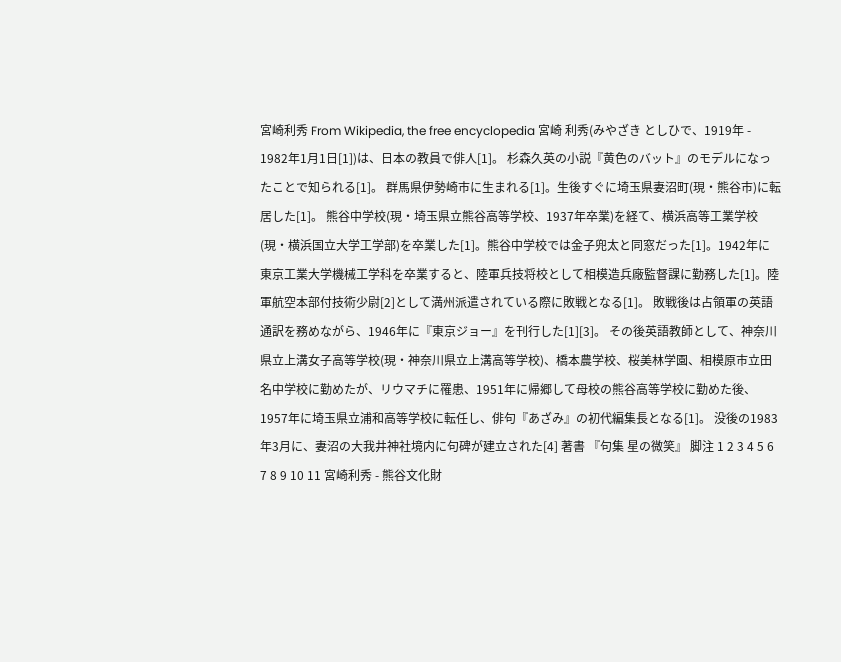宮崎利秀 From Wikipedia, the free encyclopedia 宮崎 利秀(みやざき としひで、1919年 - 1982年1月1日[1])は、日本の教員で俳人[1]。 杉森久英の小説『黄色のバット』のモデルになったことで知られる[1]。 群馬県伊勢崎市に生まれる[1]。生後すぐに埼玉県妻沼町(現・熊谷市)に転居した[1]。 熊谷中学校(現・埼玉県立熊谷高等学校、1937年卒業)を経て、横浜高等工業学校(現・横浜国立大学工学部)を卒業した[1]。熊谷中学校では金子兜太と同窓だった[1]。1942年に東京工業大学機械工学科を卒業すると、陸軍兵技将校として相模造兵廠監督課に勤務した[1]。陸軍航空本部付技術少尉[2]として満州派遣されている際に敗戦となる[1]。 敗戦後は占領軍の英語通訳を務めながら、1946年に『東京ジョー』を刊行した[1][3]。 その後英語教師として、神奈川県立上溝女子高等学校(現・神奈川県立上溝高等学校)、橋本農学校、桜美林学園、相模原市立田名中学校に勤めたが、リウマチに罹患、1951年に帰郷して母校の熊谷高等学校に勤めた後、1957年に埼玉県立浦和高等学校に転任し、俳句『あざみ』の初代編集長となる[1]。 没後の1983年3月に、妻沼の大我井神社境内に句碑が建立された[4] 著書 『句集 星の微笑』 脚注 1 2 3 4 5 6 7 8 9 10 11 宮崎利秀 - 熊谷文化財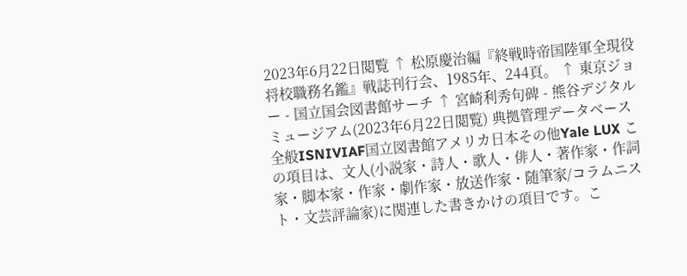2023年6月22日閲覧 ↑ 松原慶治編『終戦時帝国陸軍全現役将校職務名鑑』戦誌刊行会、1985年、244頁。 ↑ 東京ジョー - 国立国会図書館サーチ ↑ 宮崎利秀句碑 - 熊谷デジタルミュージアム(2023年6月22日閲覧) 典拠管理データベース 全般ISNIVIAF国立図書館アメリカ日本その他Yale LUX この項目は、文人(小説家・詩人・歌人・俳人・著作家・作詞家・脚本家・作家・劇作家・放送作家・随筆家/コラムニスト・文芸評論家)に関連した書きかけの項目です。こ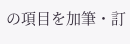の項目を加筆・訂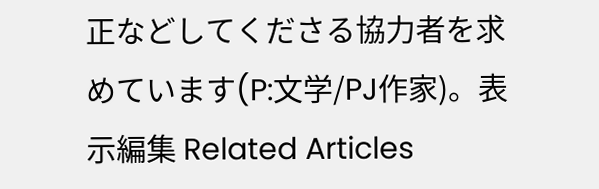正などしてくださる協力者を求めています(P:文学/PJ作家)。表示編集 Related Articles